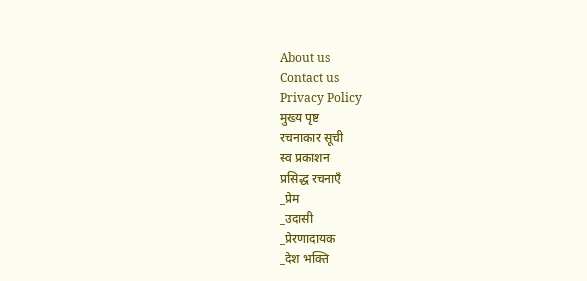About us
Contact us
Privacy Policy
मुख्य पृष्ट
रचनाकार सूची
स्व प्रकाशन
प्रसिद्ध रचनाएँ
_प्रेम
_उदासी
_प्रेरणादायक
_देश भक्ति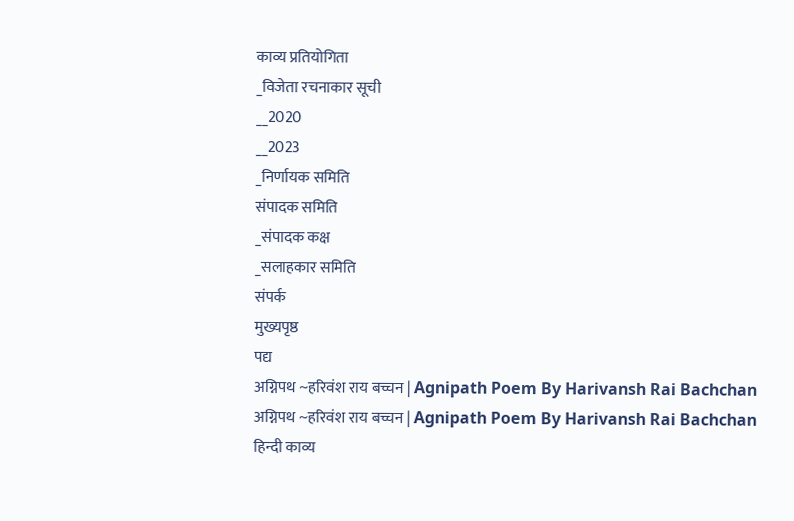काव्य प्रतियोगिता
_विजेता रचनाकार सूची
__2020
__2023
_निर्णायक समिति
संपादक समिति
_संपादक कक्ष
_सलाहकार समिति
संपर्क
मुख्यपृष्ठ
पद्य
अग्निपथ ~हरिवंश राय बच्चन | Agnipath Poem By Harivansh Rai Bachchan
अग्निपथ ~हरिवंश राय बच्चन | Agnipath Poem By Harivansh Rai Bachchan
हिन्दी काव्य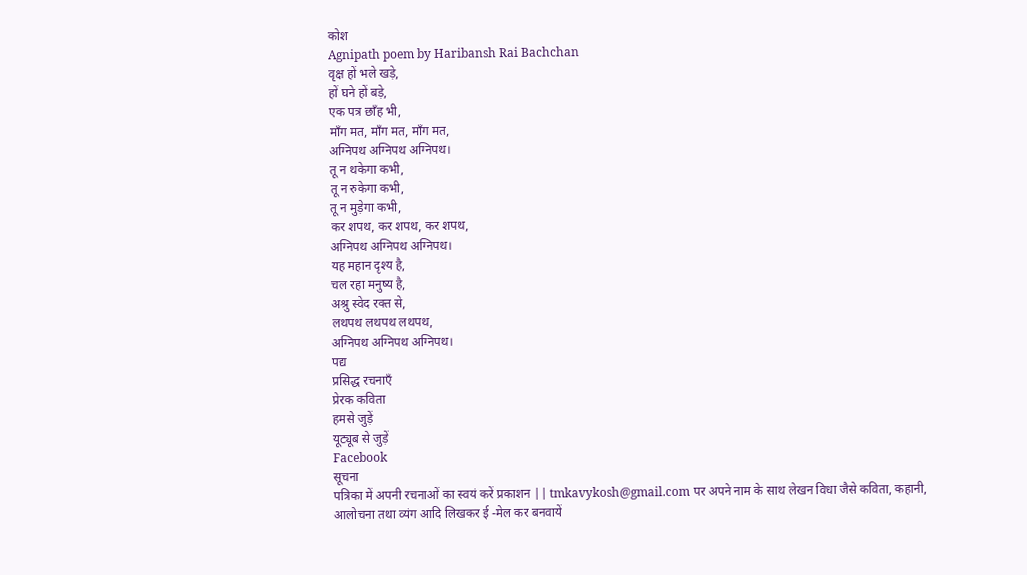कोश
Agnipath poem by Haribansh Rai Bachchan
वृक्ष हों भले खड़े,
हों घने हों बड़े,
एक पत्र छाँह भी,
माँग मत, माँग मत, माँग मत,
अग्निपथ अग्निपथ अग्निपथ।
तू न थकेगा कभी,
तू न रुकेगा कभी,
तू न मुड़ेगा कभी,
कर शपथ, कर शपथ, कर शपथ,
अग्निपथ अग्निपथ अग्निपथ।
यह महान दृश्य है,
चल रहा मनुष्य है,
अश्रु स्वेद रक्त से,
लथपथ लथपथ लथपथ,
अग्निपथ अग्निपथ अग्निपथ।
पद्य
प्रसिद्ध रचनाएँ
प्रेरक कविता
हमसे जुड़ें
यूट्यूब से जुड़ें
Facebook
सूचना
पत्रिका में अपनी रचनाओं का स्वयं करें प्रकाशन || tmkavykosh@gmail.com पर अपने नाम के साथ लेखन विधा जैसे कविता, कहानी, आलोचना तथा व्यंग आदि लिखकर ई -मेल कर बनवायें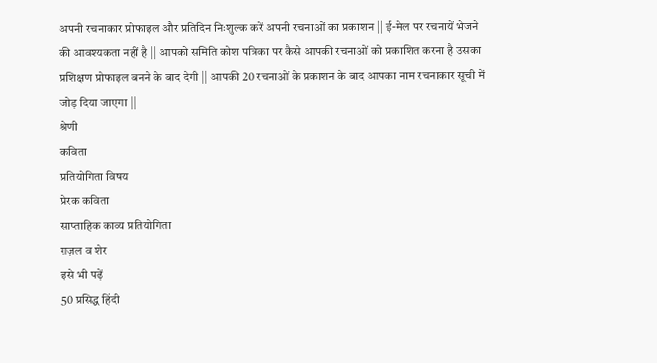अपनी रचनाकार प्रोफाइल और प्रतिदिन निःशुल्क करें अपनी रचनाओं का प्रकाशन || ई-मेल पर रचनायें भेजने की आवश्यकता नहीं है || आपको समिति कोश पत्रिका पर कैसे आपकी रचनाओं को प्रकाशित करना है उसका प्रशिक्षण प्रोफाइल बनने के बाद देगी || आपकी 20 रचनाओं के प्रकाशन के बाद आपका नाम रचनाकार सूची में जोड़ दिया जाएगा ||
श्रेणी
कविता
प्रतियोगिता विषय
प्रेरक कविता
साप्ताहिक काव्य प्रतियोगिता
ग़ज़ल व शेर
इसे भी पढ़ें
50 प्रसिद्ध हिंदी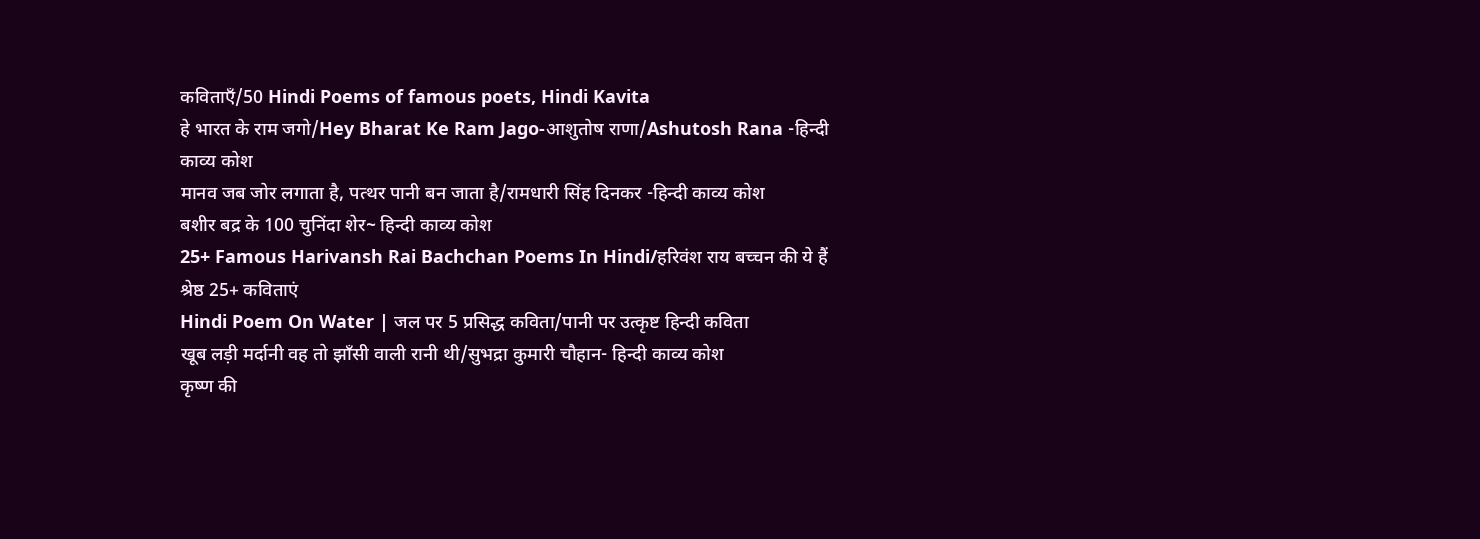कविताएँ/50 Hindi Poems of famous poets, Hindi Kavita
हे भारत के राम जगो/Hey Bharat Ke Ram Jago-आशुतोष राणा/Ashutosh Rana -हिन्दी काव्य कोश
मानव जब जोर लगाता है, पत्थर पानी बन जाता है/रामधारी सिंह दिनकर -हिन्दी काव्य कोश
बशीर बद्र के 100 चुनिंदा शेर~ हिन्दी काव्य कोश
25+ Famous Harivansh Rai Bachchan Poems In Hindi/हरिवंश राय बच्चन की ये हैं श्रेष्ठ 25+ कविताएं
Hindi Poem On Water | जल पर 5 प्रसिद्ध कविता/पानी पर उत्कृष्ट हिन्दी कविता
खूब लड़ी मर्दानी वह तो झाँसी वाली रानी थी/सुभद्रा कुमारी चौहान- हिन्दी काव्य कोश
कृष्ण की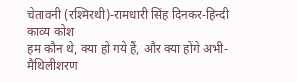चेतावनी (रश्मिरथी)-रामधारी सिंह दिनकर-हिन्दी काव्य कोश
हम कौन थे, क्या हो गये हैं, और क्या होंगे अभी- मैथिलीशरण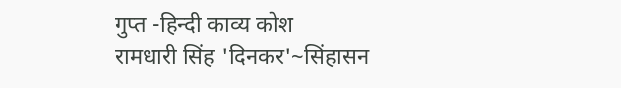गुप्त -हिन्दी काव्य कोश
रामधारी सिंह 'दिनकर'~सिंहासन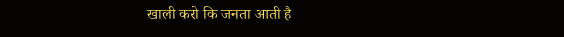खाली करो कि जनता आती है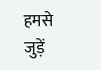हमसे जुड़ें